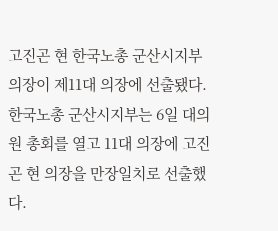고진곤 현 한국노총 군산시지부 의장이 제11대 의장에 선출됐다.
한국노총 군산시지부는 6일 대의원 총회를 열고 11대 의장에 고진곤 현 의장을 만장일치로 선출했다.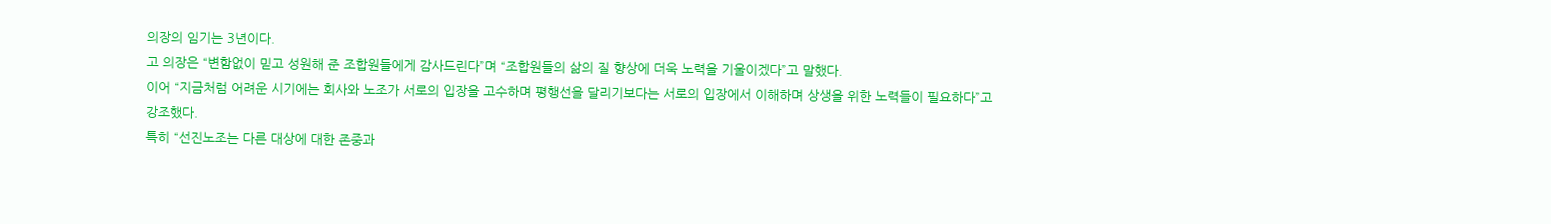의장의 임기는 3년이다.
고 의장은 “변함없이 믿고 성원해 준 조합원들에게 감사드린다”며 “조합원들의 삶의 질 향상에 더욱 노력을 기울이겠다”고 말했다.
이어 “지금처럼 어려운 시기에는 회사와 노조가 서로의 입장을 고수하며 평행선을 달리기보다는 서로의 입장에서 이해하며 상생을 위한 노력들이 필요하다”고 강조했다.
특히 “선진노조는 다른 대상에 대한 존중과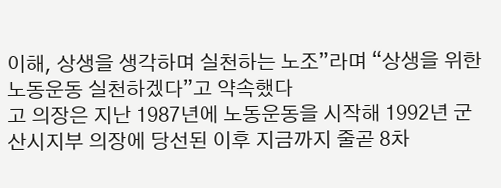이해, 상생을 생각하며 실천하는 노조”라며 “상생을 위한 노동운동 실천하겠다”고 약속했다
고 의장은 지난 1987년에 노동운동을 시작해 1992년 군산시지부 의장에 당선된 이후 지금까지 줄곧 8차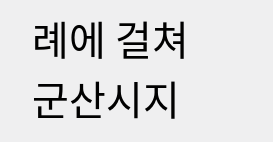례에 걸쳐 군산시지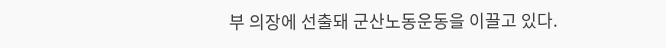부 의장에 선출돼 군산노동운동을 이끌고 있다.